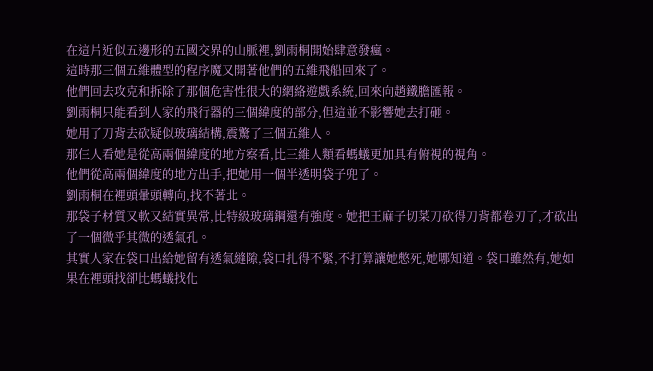在這片近似五邊形的五國交界的山脈裡,劉雨桐開始肆意發瘋。
這時那三個五維體型的程序魔又開著他們的五維飛船回來了。
他們回去攻克和拆除了那個危害性很大的網絡遊戲系統,回來向趙鐵膽匯報。
劉雨桐只能看到人家的飛行器的三個緯度的部分,但這並不影響她去打砸。
她用了刀背去砍疑似玻璃結構,震驚了三個五維人。
那仨人看她是從高兩個緯度的地方察看,比三維人類看螞蟻更加具有俯視的視角。
他們從高兩個緯度的地方出手,把她用一個半透明袋子兜了。
劉雨桐在裡頭暈頭轉向,找不著北。
那袋子材質又軟又結實異常,比特級玻璃鋼還有強度。她把王麻子切菜刀砍得刀背都卷刃了,才砍出了一個微乎其微的透氣孔。
其實人家在袋口出給她留有透氣縫隙,袋口扎得不緊,不打算讓她憋死,她哪知道。袋口雖然有,她如果在裡頭找卻比螞蟻找化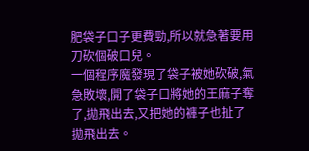肥袋子口子更費勁,所以就急著要用刀砍個破口兒。
一個程序魔發現了袋子被她砍破,氣急敗壞,開了袋子口將她的王麻子奪了,拋飛出去,又把她的褲子也扯了拋飛出去。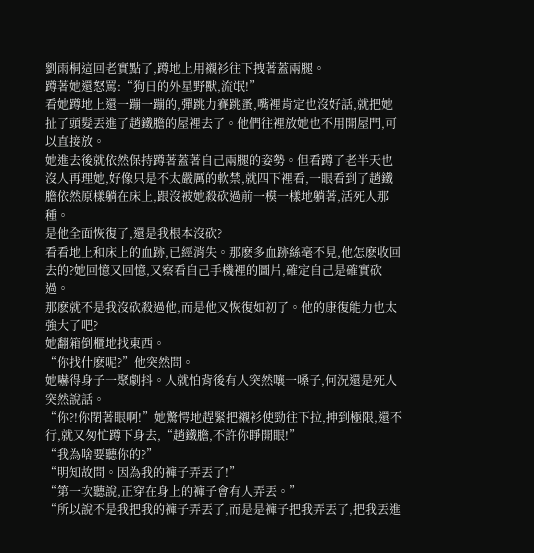劉雨桐這回老實點了,蹲地上用襯衫往下拽著蓋兩腿。
蹲著她還怒罵:“狗日的外星野獸,流氓!”
看她蹲地上還一蹦一蹦的,彈跳力賽跳蚤,嘴裡肯定也沒好話,就把她扯了頭髮丟進了趙鐵膽的屋裡去了。他們往裡放她也不用開屋門,可以直接放。
她進去後就依然保持蹲著蓋著自己兩腿的姿勢。但看蹲了老半天也沒人再理她,好像只是不太嚴厲的軟禁,就四下裡看,一眼看到了趙鐵膽依然原樣躺在床上,跟沒被她殺砍過前一模一樣地躺著,活死人那種。
是他全面恢復了,還是我根本沒砍?
看看地上和床上的血跡,已經消失。那麽多血跡絲毫不見,他怎麽收回去的?她回憶又回憶,又察看自己手機裡的圖片,確定自己是確實砍過。
那麽就不是我沒砍殺過他,而是他又恢復如初了。他的康復能力也太強大了吧?
她翻箱倒櫃地找東西。
“你找什麽呢?”他突然問。
她嚇得身子一聚劇抖。人就怕背後有人突然嚷一嗓子,何況還是死人突然說話。
“你?!你閉著眼啊!”她驚愕地趕緊把襯衫使勁往下拉,抻到極限,還不行,就又匆忙蹲下身去,“趙鐵膽,不許你睜開眼!”
“我為啥要聽你的?”
“明知故問。因為我的褲子弄丟了!”
“第一次聽說,正穿在身上的褲子會有人弄丟。”
“所以說不是我把我的褲子弄丟了,而是是褲子把我弄丟了,把我丟進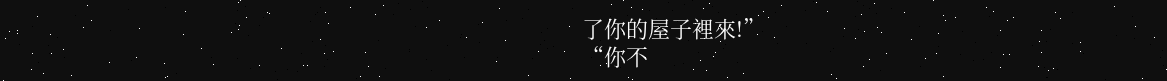了你的屋子裡來!”
“你不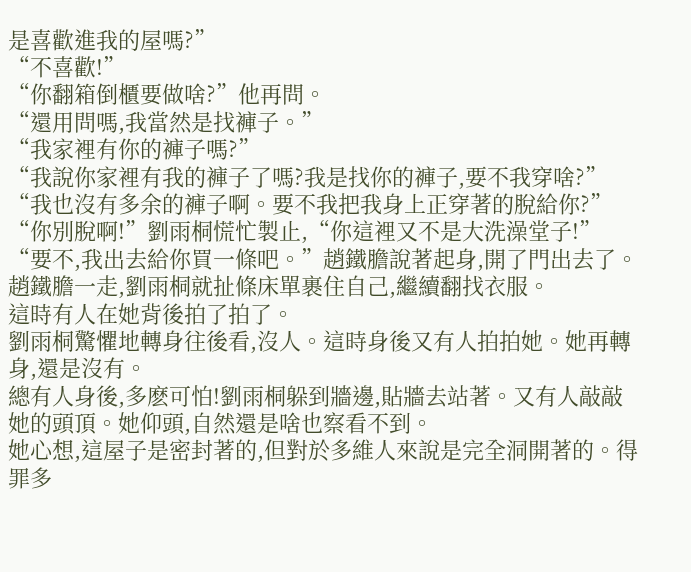是喜歡進我的屋嗎?”
“不喜歡!”
“你翻箱倒櫃要做啥?”他再問。
“還用問嗎,我當然是找褲子。”
“我家裡有你的褲子嗎?”
“我說你家裡有我的褲子了嗎?我是找你的褲子,要不我穿啥?”
“我也沒有多余的褲子啊。要不我把我身上正穿著的脫給你?”
“你別脫啊!”劉雨桐慌忙製止,“你這裡又不是大洗澡堂子!”
“要不,我出去給你買一條吧。”趙鐵膽說著起身,開了門出去了。
趙鐵膽一走,劉雨桐就扯條床單裹住自己,繼續翻找衣服。
這時有人在她背後拍了拍了。
劉雨桐驚懼地轉身往後看,沒人。這時身後又有人拍拍她。她再轉身,還是沒有。
總有人身後,多麽可怕!劉雨桐躲到牆邊,貼牆去站著。又有人敲敲她的頭頂。她仰頭,自然還是啥也察看不到。
她心想,這屋子是密封著的,但對於多維人來說是完全洞開著的。得罪多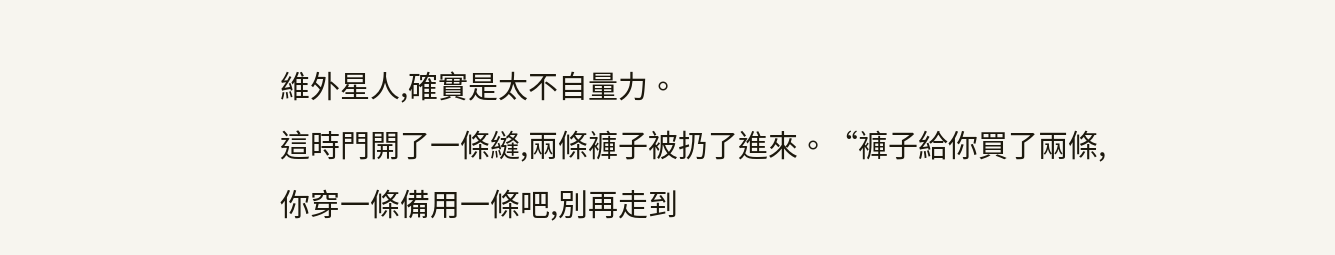維外星人,確實是太不自量力。
這時門開了一條縫,兩條褲子被扔了進來。“褲子給你買了兩條,你穿一條備用一條吧,別再走到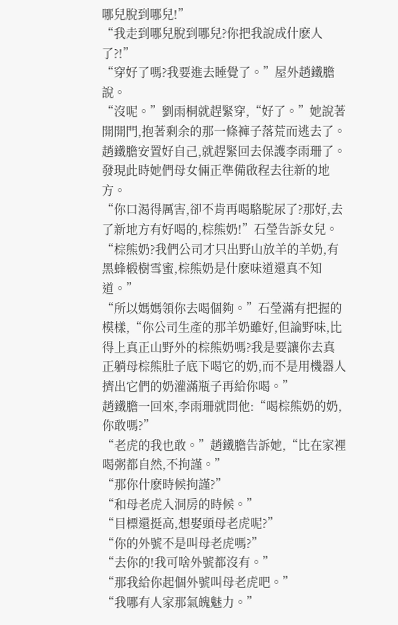哪兒脫到哪兒!”
“我走到哪兒脫到哪兒?你把我說成什麽人了?!”
“穿好了嗎?我要進去睡覺了。”屋外趙鐵膽說。
“沒呢。”劉雨桐就趕緊穿,“好了。”她說著開開門,抱著剩余的那一條褲子落荒而逃去了。
趙鐵膽安置好自己,就趕緊回去保護李雨珊了。
發現此時她們母女倆正準備啟程去往新的地方。
“你口渴得厲害,卻不肯再喝駱駝尿了?那好,去了新地方有好喝的,棕熊奶!”石瑩告訴女兒。
“棕熊奶?我們公司才只出野山放羊的羊奶,有黑蜂椴樹雪蜜,棕熊奶是什麽味道還真不知道。”
“所以媽媽領你去喝個夠。”石瑩滿有把握的模樣,“你公司生產的那羊奶雖好,但論野味,比得上真正山野外的棕熊奶嗎?我是要讓你去真正躺母棕熊肚子底下喝它的奶,而不是用機器人擠出它們的奶灌滿瓶子再給你喝。”
趙鐵膽一回來,李雨珊就問他:“喝棕熊奶的奶,你敢嗎?”
“老虎的我也敢。”趙鐵膽告訴她,“比在家裡喝粥都自然,不拘謹。”
“那你什麽時候拘謹?”
“和母老虎入洞房的時候。”
“目標還挺高,想娶頭母老虎呢?”
“你的外號不是叫母老虎嗎?”
“去你的!我可啥外號都沒有。”
“那我給你起個外號叫母老虎吧。”
“我哪有人家那氣魄魅力。”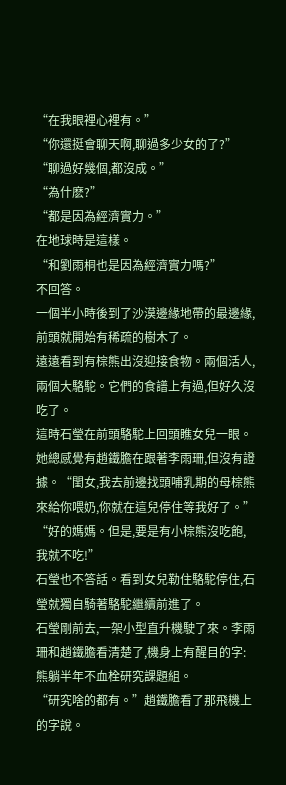“在我眼裡心裡有。”
“你還挺會聊天啊,聊過多少女的了?”
“聊過好幾個,都沒成。”
“為什麽?”
“都是因為經濟實力。”
在地球時是這樣。
“和劉雨桐也是因為經濟實力嗎?”
不回答。
一個半小時後到了沙漠邊緣地帶的最邊緣,前頭就開始有稀疏的樹木了。
遠遠看到有棕熊出沒迎接食物。兩個活人,兩個大駱駝。它們的食譜上有過,但好久沒吃了。
這時石瑩在前頭駱駝上回頭瞧女兒一眼。她總感覺有趙鐵膽在跟著李雨珊,但沒有證據。“閨女,我去前邊找頭哺乳期的母棕熊來給你喂奶,你就在這兒停住等我好了。”
“好的媽媽。但是,要是有小棕熊沒吃飽,我就不吃!”
石瑩也不答話。看到女兒勒住駱駝停住,石瑩就獨自騎著駱駝繼續前進了。
石瑩剛前去,一架小型直升機駛了來。李雨珊和趙鐵膽看清楚了,機身上有醒目的字:熊躺半年不血栓研究課題組。
“研究啥的都有。”趙鐵膽看了那飛機上的字說。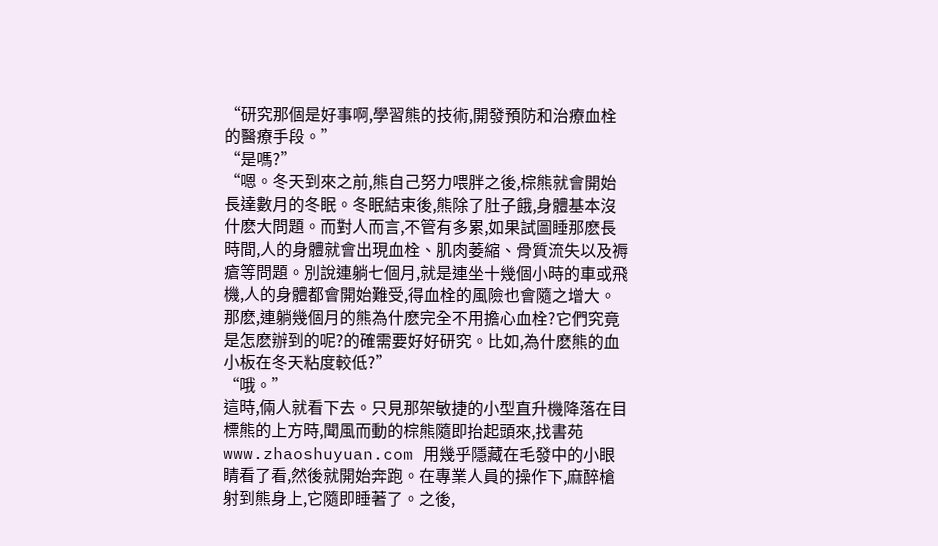“研究那個是好事啊,學習熊的技術,開發預防和治療血栓的醫療手段。”
“是嗎?”
“嗯。冬天到來之前,熊自己努力喂胖之後,棕熊就會開始長達數月的冬眠。冬眠結束後,熊除了肚子餓,身體基本沒什麽大問題。而對人而言,不管有多累,如果試圖睡那麽長時間,人的身體就會出現血栓、肌肉萎縮、骨質流失以及褥瘡等問題。別說連躺七個月,就是連坐十幾個小時的車或飛機,人的身體都會開始難受,得血栓的風險也會隨之增大。那麽,連躺幾個月的熊為什麽完全不用擔心血栓?它們究竟是怎麽辦到的呢?的確需要好好研究。比如,為什麽熊的血小板在冬天粘度較低?”
“哦。”
這時,倆人就看下去。只見那架敏捷的小型直升機降落在目標熊的上方時,聞風而動的棕熊隨即抬起頭來,找書苑 www.zhaoshuyuan.com 用幾乎隱藏在毛發中的小眼睛看了看,然後就開始奔跑。在專業人員的操作下,麻醉槍射到熊身上,它隨即睡著了。之後,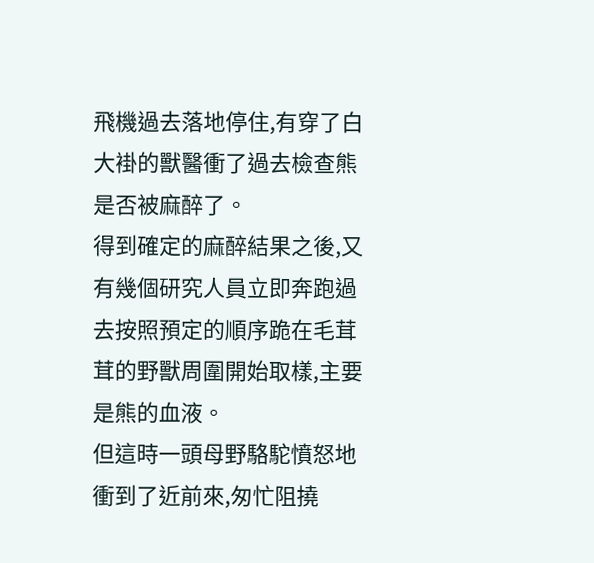飛機過去落地停住,有穿了白大褂的獸醫衝了過去檢查熊是否被麻醉了。
得到確定的麻醉結果之後,又有幾個研究人員立即奔跑過去按照預定的順序跪在毛茸茸的野獸周圍開始取樣,主要是熊的血液。
但這時一頭母野駱駝憤怒地衝到了近前來,匆忙阻撓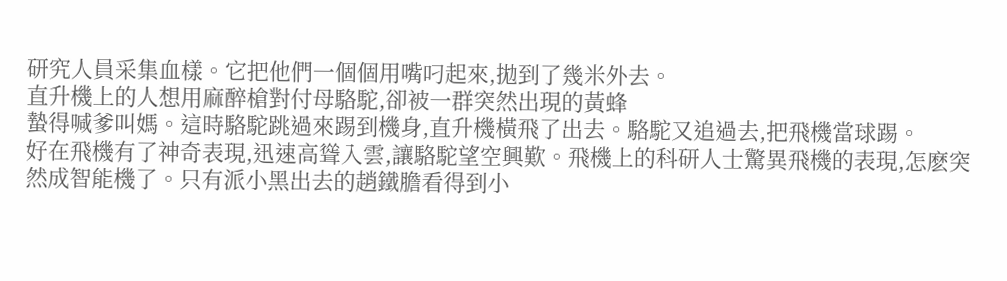研究人員采集血樣。它把他們一個個用嘴叼起來,拋到了幾米外去。
直升機上的人想用麻醉槍對付母駱駝,卻被一群突然出現的黃蜂
蟄得喊爹叫媽。這時駱駝跳過來踢到機身,直升機橫飛了出去。駱駝又追過去,把飛機當球踢。
好在飛機有了神奇表現,迅速高聳入雲,讓駱駝望空興歎。飛機上的科研人士驚異飛機的表現,怎麽突然成智能機了。只有派小黑出去的趙鐵膽看得到小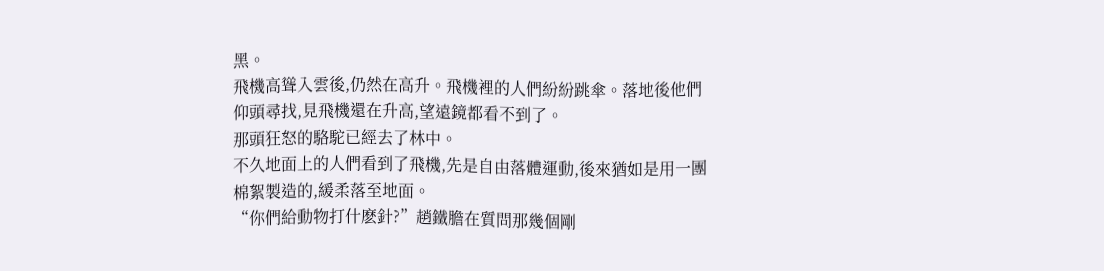黑。
飛機高聳入雲後,仍然在高升。飛機裡的人們紛紛跳傘。落地後他們仰頭尋找,見飛機還在升高,望遠鏡都看不到了。
那頭狂怒的駱駝已經去了林中。
不久地面上的人們看到了飛機,先是自由落體運動,後來猶如是用一團棉絮製造的,緩柔落至地面。
“你們給動物打什麽針?”趙鐵膽在質問那幾個剛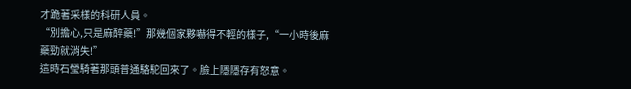才跪著采樣的科研人員。
“別擔心,只是麻醉藥!”那幾個家夥嚇得不輕的樣子,“一小時後麻藥勁就消失!”
這時石瑩騎著那頭普通駱駝回來了。臉上隱隱存有怒意。